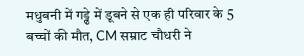मधुबनी में गड्ढे में डूबने से एक ही परिवार के 5 बच्चों की मौत, CM सम्राट चौधरी ने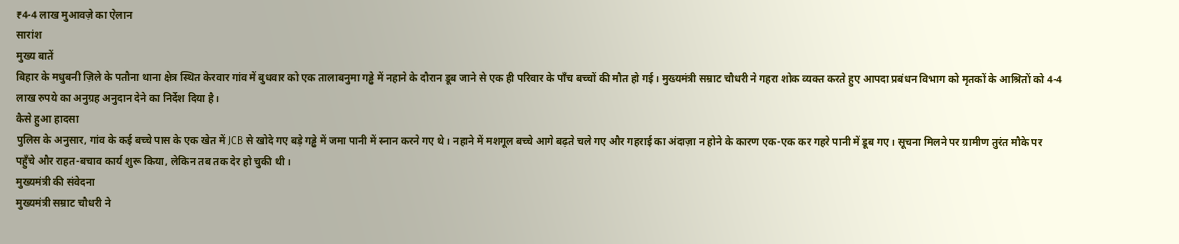₹4-4 लाख मुआवज़े का ऐलान
सारांश
मुख्य बातें
बिहार के मधुबनी ज़िले के पतौना थाना क्षेत्र स्थित केरवार गांव में बुधवार को एक तालाबनुमा गड्ढे में नहाने के दौरान डूब जाने से एक ही परिवार के पाँच बच्चों की मौत हो गई। मुख्यमंत्री सम्राट चौधरी ने गहरा शोक व्यक्त करते हुए आपदा प्रबंधन विभाग को मृतकों के आश्रितों को 4-4 लाख रुपये का अनुग्रह अनुदान देने का निर्देश दिया है।
कैसे हुआ हादसा
पुलिस के अनुसार, गांव के कई बच्चे पास के एक खेत में JCB से खोदे गए बड़े गड्ढे में जमा पानी में स्नान करने गए थे। नहाने में मशगूल बच्चे आगे बढ़ते चले गए और गहराई का अंदाज़ा न होने के कारण एक-एक कर गहरे पानी में डूब गए। सूचना मिलने पर ग्रामीण तुरंत मौके पर पहुँचे और राहत-बचाव कार्य शुरू किया, लेकिन तब तक देर हो चुकी थी।
मुख्यमंत्री की संवेदना
मुख्यमंत्री सम्राट चौधरी ने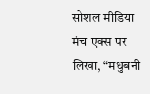सोशल मीडिया मंच एक्स पर लिखा, “मधुबनी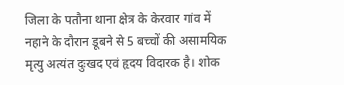जिला के पतौना थाना क्षेत्र के केरवार गांव में नहाने के दौरान डूबने से 5 बच्चों की असामयिक मृत्यु अत्यंत दुःखद एवं हृदय विदारक है। शोक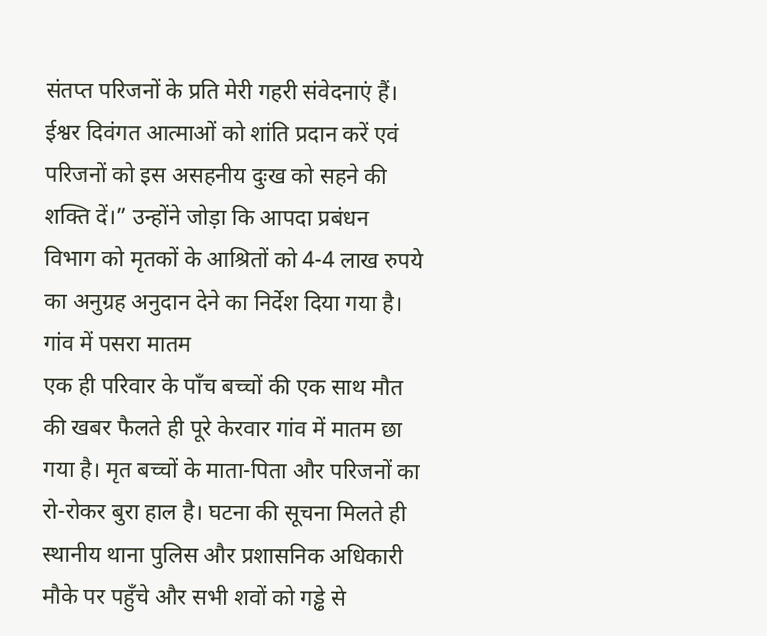संतप्त परिजनों के प्रति मेरी गहरी संवेदनाएं हैं। ईश्वर दिवंगत आत्माओं को शांति प्रदान करें एवं परिजनों को इस असहनीय दुःख को सहने की शक्ति दें।” उन्होंने जोड़ा कि आपदा प्रबंधन विभाग को मृतकों के आश्रितों को 4-4 लाख रुपये का अनुग्रह अनुदान देने का निर्देश दिया गया है।
गांव में पसरा मातम
एक ही परिवार के पाँच बच्चों की एक साथ मौत की खबर फैलते ही पूरे केरवार गांव में मातम छा गया है। मृत बच्चों के माता-पिता और परिजनों का रो-रोकर बुरा हाल है। घटना की सूचना मिलते ही स्थानीय थाना पुलिस और प्रशासनिक अधिकारी मौके पर पहुँचे और सभी शवों को गड्ढे से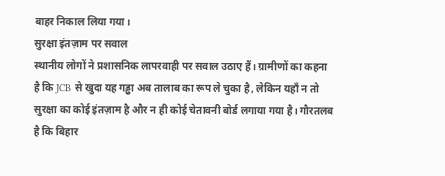बाहर निकाल लिया गया।
सुरक्षा इंतज़ाम पर सवाल
स्थानीय लोगों ने प्रशासनिक लापरवाही पर सवाल उठाए हैं। ग्रामीणों का कहना है कि JCB से खुदा यह गड्ढा अब तालाब का रूप ले चुका है, लेकिन यहाँ न तो सुरक्षा का कोई इंतज़ाम है और न ही कोई चेतावनी बोर्ड लगाया गया है। गौरतलब है कि बिहार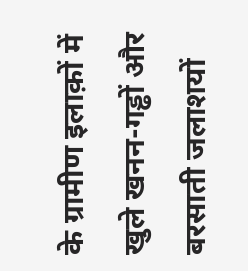के ग्रामीण इलाक़ों में खुले खनन-गड्ढों और बरसाती जलाशयों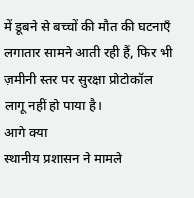में डूबने से बच्चों की मौत की घटनाएँ लगातार सामने आती रही हैं, फिर भी ज़मीनी स्तर पर सुरक्षा प्रोटोकॉल लागू नहीं हो पाया है।
आगे क्या
स्थानीय प्रशासन ने मामले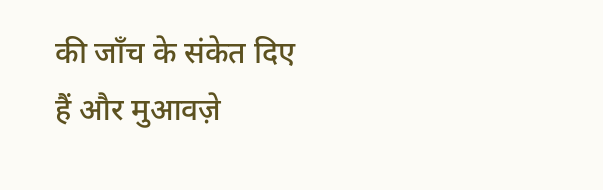की जाँच के संकेत दिए हैं और मुआवज़े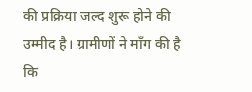की प्रक्रिया जल्द शुरू होने की उम्मीद है। ग्रामीणों ने माँग की है कि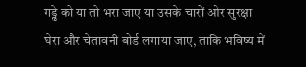गड्ढे को या तो भरा जाए या उसके चारों ओर सुरक्षा घेरा और चेतावनी बोर्ड लगाया जाए, ताकि भविष्य में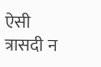ऐसी त्रासदी न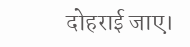दोहराई जाए।